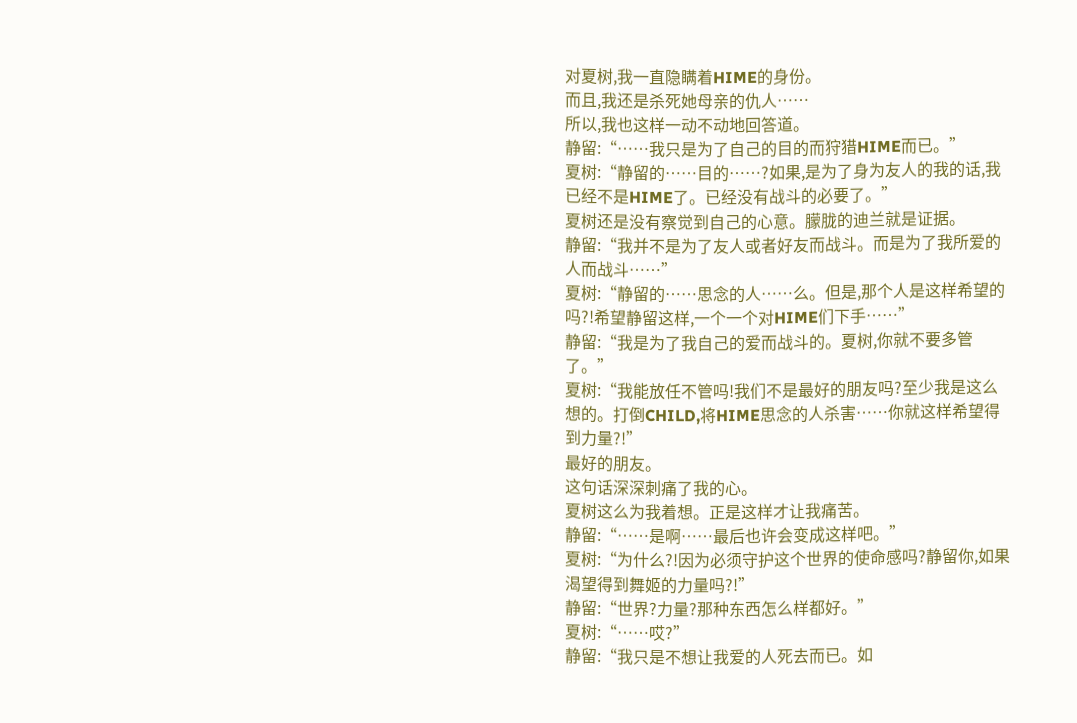对夏树,我一直隐瞒着HIME的身份。
而且,我还是杀死她母亲的仇人……
所以,我也这样一动不动地回答道。
静留:“……我只是为了自己的目的而狩猎HIME而已。”
夏树:“静留的……目的……?如果,是为了身为友人的我的话,我已经不是HIME了。已经没有战斗的必要了。”
夏树还是没有察觉到自己的心意。朦胧的迪兰就是证据。
静留:“我并不是为了友人或者好友而战斗。而是为了我所爱的人而战斗……”
夏树:“静留的……思念的人……么。但是,那个人是这样希望的吗?!希望静留这样,一个一个对HIME们下手……”
静留:“我是为了我自己的爱而战斗的。夏树,你就不要多管了。”
夏树:“我能放任不管吗!我们不是最好的朋友吗?至少我是这么想的。打倒CHILD,将HIME思念的人杀害……你就这样希望得到力量?!”
最好的朋友。
这句话深深刺痛了我的心。
夏树这么为我着想。正是这样才让我痛苦。
静留:“……是啊……最后也许会变成这样吧。”
夏树:“为什么?!因为必须守护这个世界的使命感吗?静留你,如果渴望得到舞姬的力量吗?!”
静留:“世界?力量?那种东西怎么样都好。”
夏树:“……哎?”
静留:“我只是不想让我爱的人死去而已。如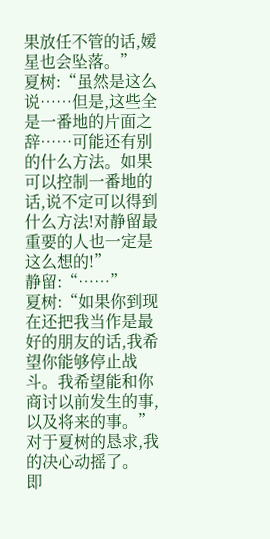果放任不管的话,嫒星也会坠落。”
夏树:“虽然是这么说……但是,这些全是一番地的片面之辞……可能还有别的什么方法。如果可以控制一番地的话,说不定可以得到什么方法!对静留最重要的人也一定是这么想的!”
静留:“……”
夏树:“如果你到现在还把我当作是最好的朋友的话,我希望你能够停止战斗。我希望能和你商讨以前发生的事,以及将来的事。”
对于夏树的恳求,我的决心动摇了。
即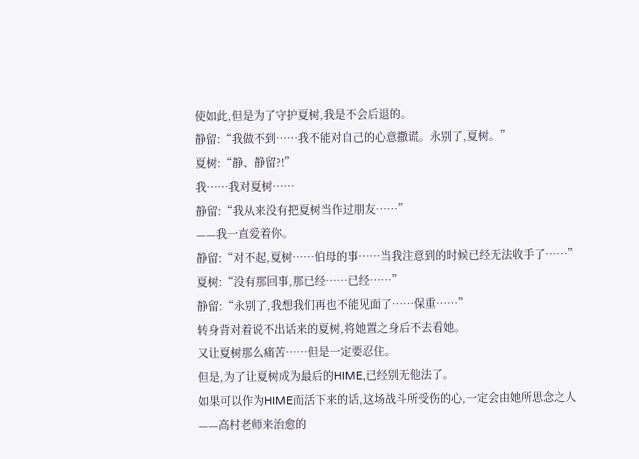使如此,但是为了守护夏树,我是不会后退的。
静留:“我做不到……我不能对自己的心意撒谎。永别了,夏树。”
夏树:“静、静留?!”
我……我对夏树……
静留:“我从来没有把夏树当作过朋友……”
——我一直爱着你。
静留:“对不起,夏树……伯母的事……当我注意到的时候已经无法收手了……”
夏树:“没有那回事,那已经……已经……”
静留:“永别了,我想我们再也不能见面了……保重……”
转身背对着说不出话来的夏树,将她置之身后不去看她。
又让夏树那么痛苦……但是一定要忍住。
但是,为了让夏树成为最后的HIME,已经别无他法了。
如果可以作为HIME而活下来的话,这场战斗所受伤的心,一定会由她所思念之人——高村老师来治愈的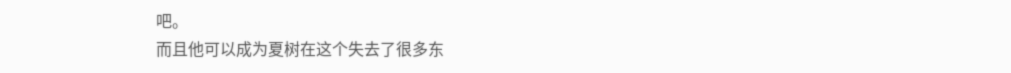吧。
而且他可以成为夏树在这个失去了很多东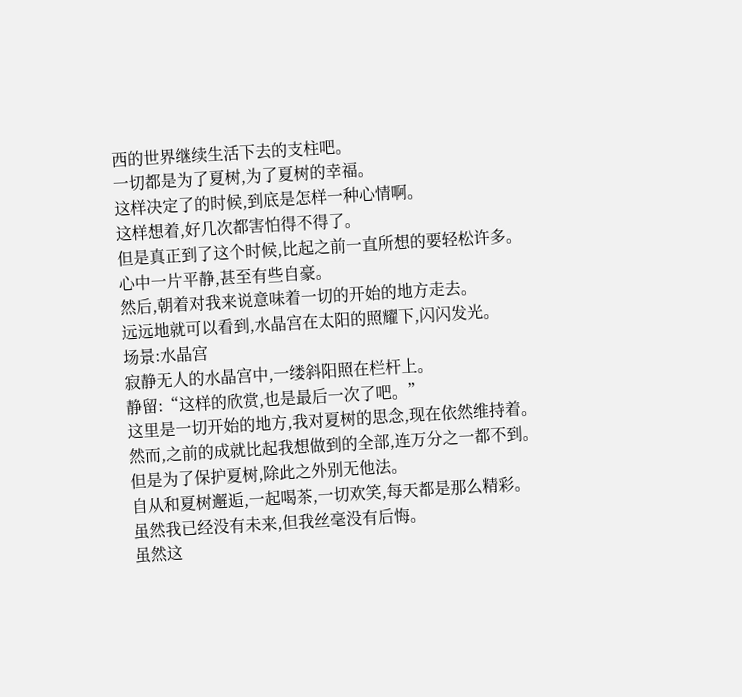西的世界继续生活下去的支柱吧。
一切都是为了夏树,为了夏树的幸福。
这样决定了的时候,到底是怎样一种心情啊。
这样想着,好几次都害怕得不得了。
但是真正到了这个时候,比起之前一直所想的要轻松许多。
心中一片平静,甚至有些自豪。
然后,朝着对我来说意味着一切的开始的地方走去。
远远地就可以看到,水晶宫在太阳的照耀下,闪闪发光。
场景:水晶宫
寂静无人的水晶宫中,一缕斜阳照在栏杆上。
静留:“这样的欣赏,也是最后一次了吧。”
这里是一切开始的地方,我对夏树的思念,现在依然维持着。
然而,之前的成就比起我想做到的全部,连万分之一都不到。
但是为了保护夏树,除此之外别无他法。
自从和夏树邂逅,一起喝茶,一切欢笑,每天都是那么精彩。
虽然我已经没有未来,但我丝毫没有后悔。
虽然这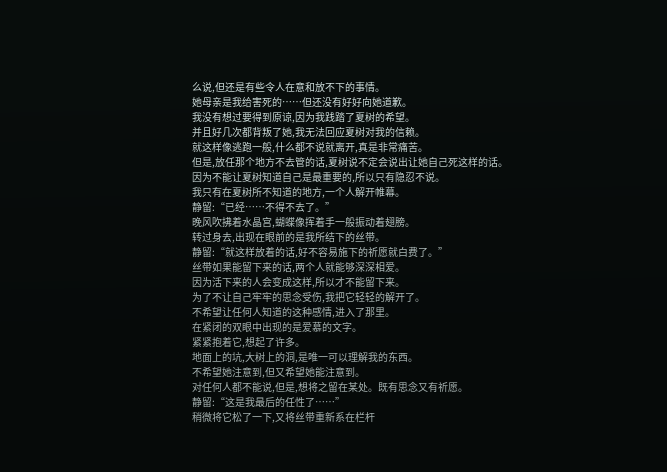么说,但还是有些令人在意和放不下的事情。
她母亲是我给害死的……但还没有好好向她道歉。
我没有想过要得到原谅,因为我践踏了夏树的希望。
并且好几次都背叛了她,我无法回应夏树对我的信赖。
就这样像逃跑一般,什么都不说就离开,真是非常痛苦。
但是,放任那个地方不去管的话,夏树说不定会说出让她自己死这样的话。
因为不能让夏树知道自己是最重要的,所以只有隐忍不说。
我只有在夏树所不知道的地方,一个人解开帷幕。
静留:“已经……不得不去了。”
晚风吹拂着水晶宫,蝴蝶像挥着手一般振动着翅膀。
转过身去,出现在眼前的是我所结下的丝带。
静留:“就这样放着的话,好不容易施下的祈愿就白费了。”
丝带如果能留下来的话,两个人就能够深深相爱。
因为活下来的人会变成这样,所以才不能留下来。
为了不让自己牢牢的思念受伤,我把它轻轻的解开了。
不希望让任何人知道的这种感情,进入了那里。
在紧闭的双眼中出现的是爱慕的文字。
紧紧抱着它,想起了许多。
地面上的坑,大树上的洞,是唯一可以理解我的东西。
不希望她注意到,但又希望她能注意到。
对任何人都不能说,但是,想将之留在某处。既有思念又有祈愿。
静留:“这是我最后的任性了……”
稍微将它松了一下,又将丝带重新系在栏杆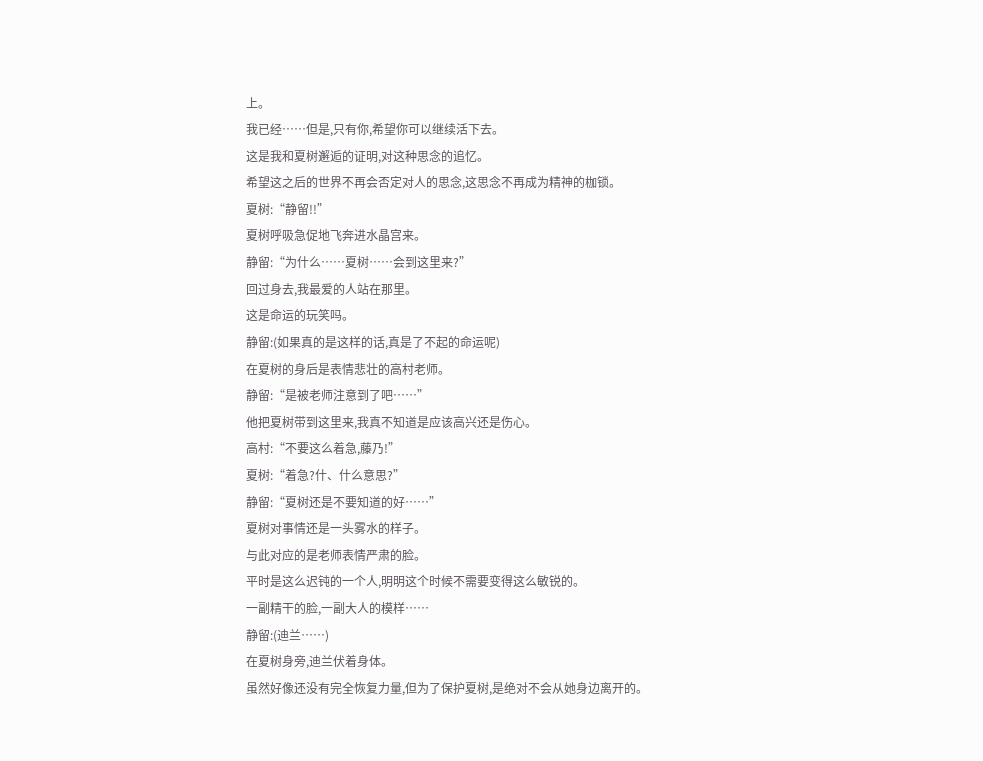上。
我已经……但是,只有你,希望你可以继续活下去。
这是我和夏树邂逅的证明,对这种思念的追忆。
希望这之后的世界不再会否定对人的思念,这思念不再成为精神的枷锁。
夏树:“静留!!”
夏树呼吸急促地飞奔进水晶宫来。
静留:“为什么……夏树……会到这里来?”
回过身去,我最爱的人站在那里。
这是命运的玩笑吗。
静留:(如果真的是这样的话,真是了不起的命运呢)
在夏树的身后是表情悲壮的高村老师。
静留:“是被老师注意到了吧……”
他把夏树带到这里来,我真不知道是应该高兴还是伤心。
高村:“不要这么着急,藤乃!”
夏树:“着急?什、什么意思?”
静留:“夏树还是不要知道的好……”
夏树对事情还是一头雾水的样子。
与此对应的是老师表情严肃的脸。
平时是这么迟钝的一个人,明明这个时候不需要变得这么敏锐的。
一副精干的脸,一副大人的模样……
静留:(迪兰……)
在夏树身旁,迪兰伏着身体。
虽然好像还没有完全恢复力量,但为了保护夏树,是绝对不会从她身边离开的。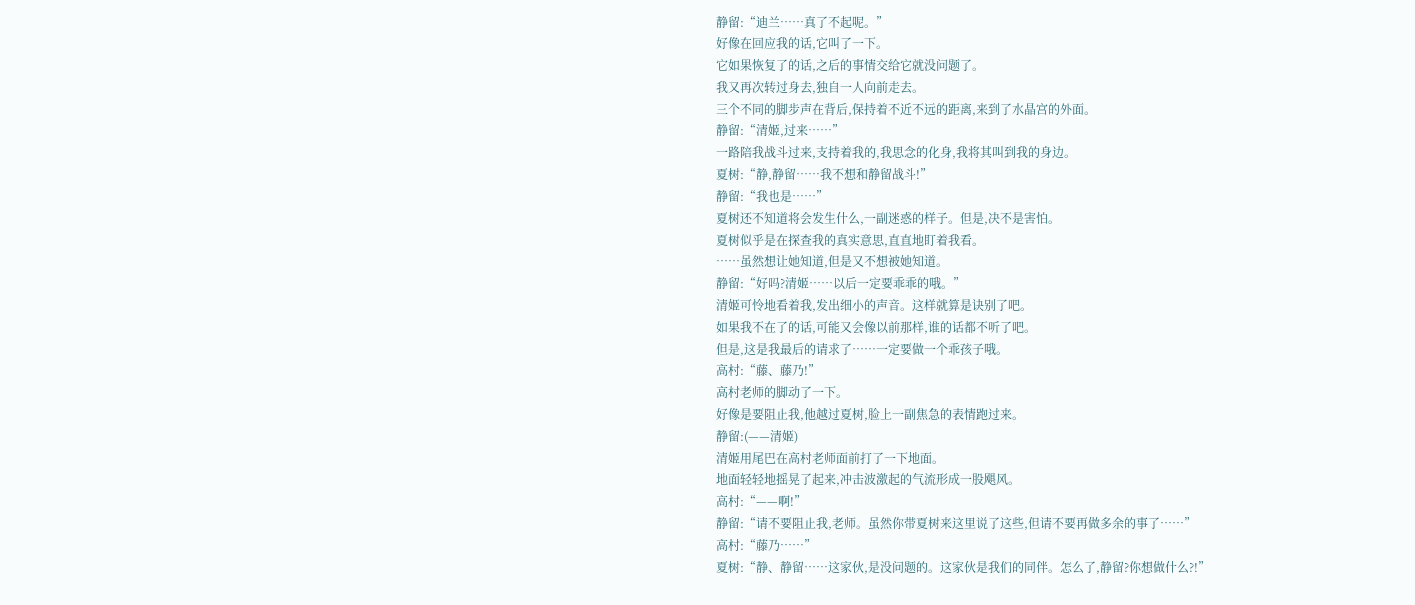静留:“迪兰……真了不起呢。”
好像在回应我的话,它叫了一下。
它如果恢复了的话,之后的事情交给它就没问题了。
我又再次转过身去,独自一人向前走去。
三个不同的脚步声在背后,保持着不近不远的距离,来到了水晶宫的外面。
静留:“清姬,过来……”
一路陪我战斗过来,支持着我的,我思念的化身,我将其叫到我的身边。
夏树:“静,静留……我不想和静留战斗!”
静留:“我也是……”
夏树还不知道将会发生什么,一副迷惑的样子。但是,决不是害怕。
夏树似乎是在探查我的真实意思,直直地盯着我看。
……虽然想让她知道,但是又不想被她知道。
静留:“好吗?清姬……以后一定要乖乖的哦。”
清姬可怜地看着我,发出细小的声音。这样就算是诀别了吧。
如果我不在了的话,可能又会像以前那样,谁的话都不听了吧。
但是,这是我最后的请求了……一定要做一个乖孩子哦。
高村:“藤、藤乃!”
高村老师的脚动了一下。
好像是要阻止我,他越过夏树,脸上一副焦急的表情跑过来。
静留:(——清姬)
清姬用尾巴在高村老师面前打了一下地面。
地面轻轻地摇晃了起来,冲击波激起的气流形成一股飓风。
高村:“——啊!”
静留:“请不要阻止我,老师。虽然你带夏树来这里说了这些,但请不要再做多余的事了……”
高村:“藤乃……”
夏树:“静、静留……这家伙,是没问题的。这家伙是我们的同伴。怎么了,静留?你想做什么?!”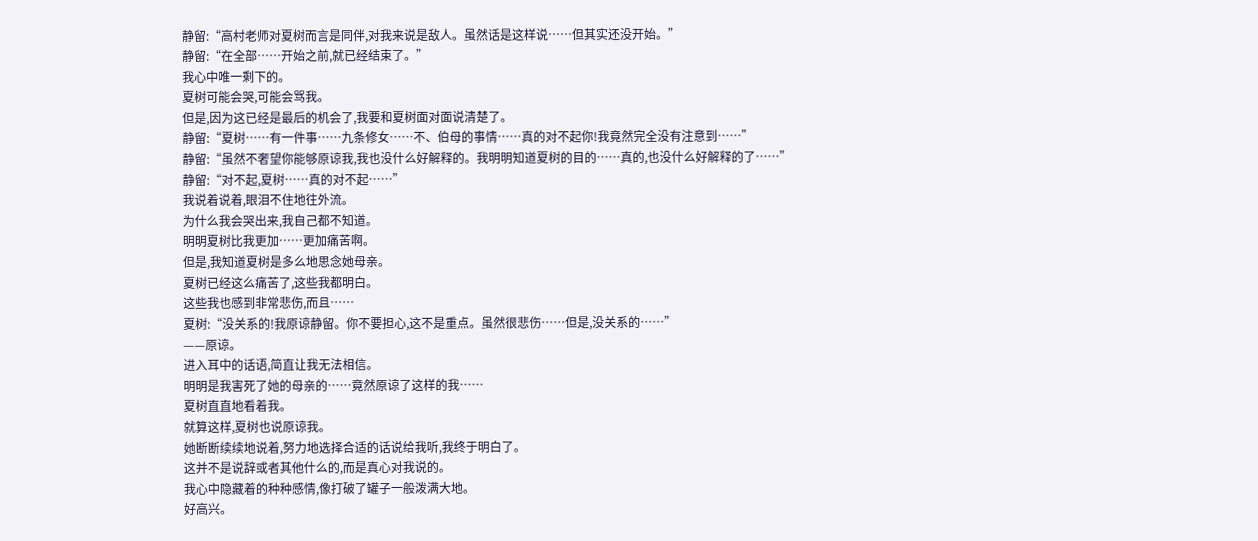静留:“高村老师对夏树而言是同伴,对我来说是敌人。虽然话是这样说……但其实还没开始。”
静留:“在全部……开始之前,就已经结束了。”
我心中唯一剩下的。
夏树可能会哭,可能会骂我。
但是,因为这已经是最后的机会了,我要和夏树面对面说清楚了。
静留:“夏树……有一件事……九条修女……不、伯母的事情……真的对不起你!我竟然完全没有注意到……”
静留:“虽然不奢望你能够原谅我,我也没什么好解释的。我明明知道夏树的目的……真的,也没什么好解释的了……”
静留:“对不起,夏树……真的对不起……”
我说着说着,眼泪不住地往外流。
为什么我会哭出来,我自己都不知道。
明明夏树比我更加……更加痛苦啊。
但是,我知道夏树是多么地思念她母亲。
夏树已经这么痛苦了,这些我都明白。
这些我也感到非常悲伤,而且……
夏树:“没关系的!我原谅静留。你不要担心,这不是重点。虽然很悲伤……但是,没关系的……”
——原谅。
进入耳中的话语,简直让我无法相信。
明明是我害死了她的母亲的……竟然原谅了这样的我……
夏树直直地看着我。
就算这样,夏树也说原谅我。
她断断续续地说着,努力地选择合适的话说给我听,我终于明白了。
这并不是说辞或者其他什么的,而是真心对我说的。
我心中隐藏着的种种感情,像打破了罐子一般泼满大地。
好高兴。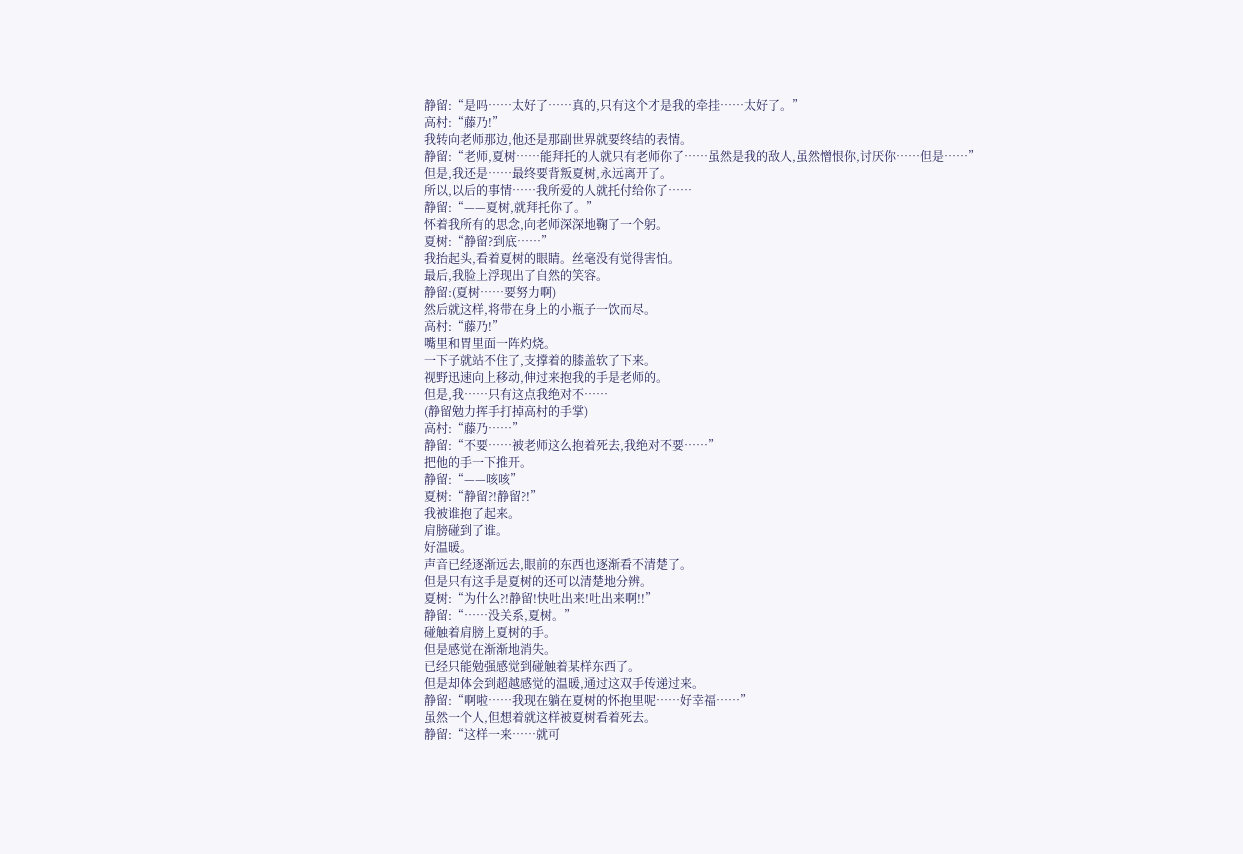静留:“是吗……太好了……真的,只有这个才是我的牵挂……太好了。”
高村:“藤乃!”
我转向老师那边,他还是那副世界就要终结的表情。
静留:“老师,夏树……能拜托的人就只有老师你了……虽然是我的敌人,虽然憎恨你,讨厌你……但是……”
但是,我还是……最终要背叛夏树,永远离开了。
所以,以后的事情……我所爱的人就托付给你了……
静留:“——夏树,就拜托你了。”
怀着我所有的思念,向老师深深地鞠了一个躬。
夏树:“静留?到底……”
我抬起头,看着夏树的眼睛。丝毫没有觉得害怕。
最后,我脸上浮现出了自然的笑容。
静留:(夏树……要努力啊)
然后就这样,将带在身上的小瓶子一饮而尽。
高村:“藤乃!”
嘴里和胃里面一阵灼烧。
一下子就站不住了,支撑着的膝盖软了下来。
视野迅速向上移动,伸过来抱我的手是老师的。
但是,我……只有这点我绝对不……
(静留勉力挥手打掉高村的手掌)
高村:“藤乃……”
静留:“不要……被老师这么抱着死去,我绝对不要……”
把他的手一下推开。
静留:“——咳咳”
夏树:“静留?!静留?!”
我被谁抱了起来。
肩膀碰到了谁。
好温暖。
声音已经逐渐远去,眼前的东西也逐渐看不清楚了。
但是只有这手是夏树的还可以清楚地分辨。
夏树:“为什么?!静留!快吐出来!吐出来啊!!”
静留:“……没关系,夏树。”
碰触着肩膀上夏树的手。
但是感觉在渐渐地消失。
已经只能勉强感觉到碰触着某样东西了。
但是却体会到超越感觉的温暖,通过这双手传递过来。
静留:“啊啦……我现在躺在夏树的怀抱里呢……好幸福……”
虽然一个人,但想着就这样被夏树看着死去。
静留:“这样一来……就可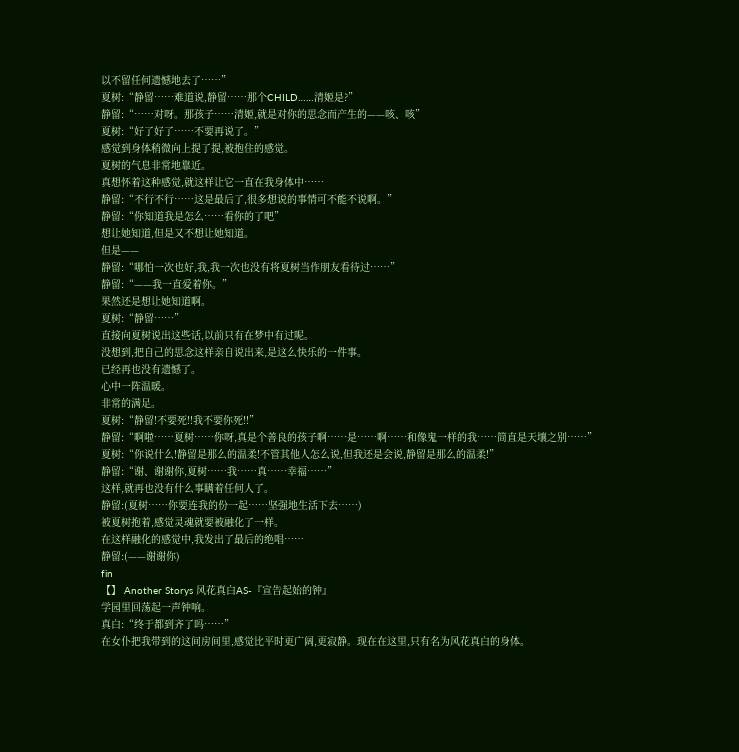以不留任何遗憾地去了……”
夏树:“静留……难道说,静留……那个CHILD……清姬是?”
静留:“……对呀。那孩子……清姬,就是对你的思念而产生的——咳、咳”
夏树:“好了好了……不要再说了。”
感觉到身体稍微向上提了提,被抱住的感觉。
夏树的气息非常地靠近。
真想怀着这种感觉,就这样让它一直在我身体中……
静留:“不行不行……这是最后了,很多想说的事情可不能不说啊。”
静留:“你知道我是怎么……看你的了吧”
想让她知道,但是又不想让她知道。
但是——
静留:“哪怕一次也好,我,我一次也没有将夏树当作朋友看待过……”
静留:“——我一直爱着你。”
果然还是想让她知道啊。
夏树:“静留……”
直接向夏树说出这些话,以前只有在梦中有过呢。
没想到,把自己的思念这样亲自说出来,是这么快乐的一件事。
已经再也没有遗憾了。
心中一阵温暖。
非常的满足。
夏树:“静留!不要死!!我不要你死!!”
静留:“啊啦……夏树……你呀,真是个善良的孩子啊……是……啊……和像鬼一样的我……简直是天壤之别……”
夏树:“你说什么!静留是那么的温柔!不管其他人怎么说,但我还是会说,静留是那么的温柔!”
静留:“谢、谢谢你,夏树……我……真……幸福……”
这样,就再也没有什么事瞒着任何人了。
静留:(夏树……你要连我的份一起……坚强地生活下去……)
被夏树抱着,感觉灵魂就要被融化了一样。
在这样融化的感觉中,我发出了最后的绝唱……
静留:(——谢谢你)
fin
【】 Another Storys 风花真白AS-『宣告起始的钟』
学园里回荡起一声钟响。
真白:“终于都到齐了吗……”
在女仆把我带到的这间房间里,感觉比平时更广阔,更寂静。现在在这里,只有名为风花真白的身体。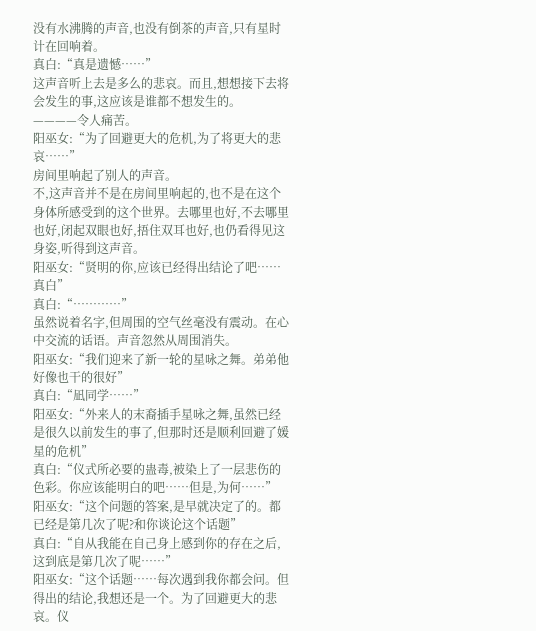没有水沸腾的声音,也没有倒茶的声音,只有星时计在回响着。
真白:“真是遗憾……”
这声音听上去是多么的悲哀。而且,想想接下去将会发生的事,这应该是谁都不想发生的。
————令人痛苦。
阳巫女:“为了回避更大的危机,为了将更大的悲哀……”
房间里响起了别人的声音。
不,这声音并不是在房间里响起的,也不是在这个身体所感受到的这个世界。去哪里也好,不去哪里也好,闭起双眼也好,捂住双耳也好,也仍看得见这身姿,听得到这声音。
阳巫女:“贤明的你,应该已经得出结论了吧……真白”
真白:“…………”
虽然说着名字,但周围的空气丝毫没有震动。在心中交流的话语。声音忽然从周围消失。
阳巫女:“我们迎来了新一轮的星咏之舞。弟弟他好像也干的很好”
真白:“凪同学……”
阳巫女:“外来人的末裔插手星咏之舞,虽然已经是很久以前发生的事了,但那时还是顺利回避了媛星的危机”
真白:“仪式所必要的蛊毒,被染上了一层悲伤的色彩。你应该能明白的吧……但是,为何……”
阳巫女:“这个问题的答案,是早就决定了的。都已经是第几次了呢?和你谈论这个话题”
真白:“自从我能在自己身上感到你的存在之后,这到底是第几次了呢……”
阳巫女:“这个话题……每次遇到我你都会问。但得出的结论,我想还是一个。为了回避更大的悲哀。仪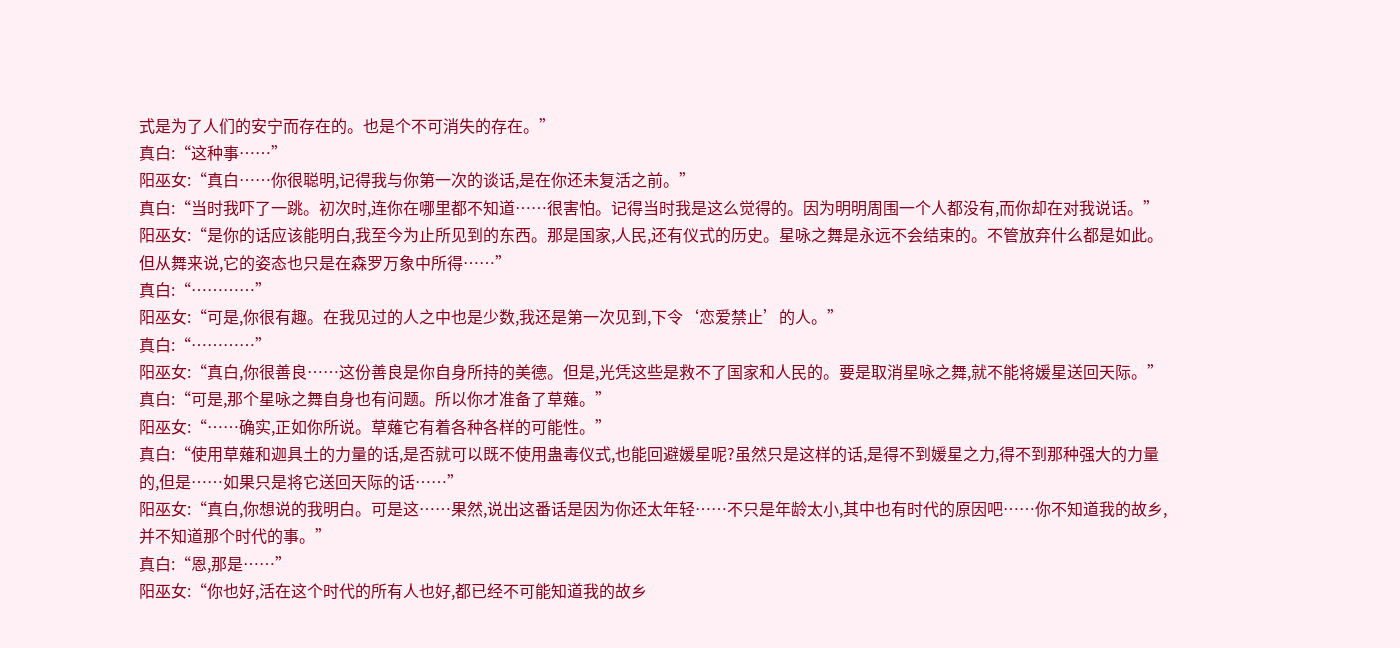式是为了人们的安宁而存在的。也是个不可消失的存在。”
真白:“这种事……”
阳巫女:“真白……你很聪明,记得我与你第一次的谈话,是在你还未复活之前。”
真白:“当时我吓了一跳。初次时,连你在哪里都不知道……很害怕。记得当时我是这么觉得的。因为明明周围一个人都没有,而你却在对我说话。”
阳巫女:“是你的话应该能明白,我至今为止所见到的东西。那是国家,人民,还有仪式的历史。星咏之舞是永远不会结束的。不管放弃什么都是如此。但从舞来说,它的姿态也只是在森罗万象中所得……”
真白:“…………”
阳巫女:“可是,你很有趣。在我见过的人之中也是少数,我还是第一次见到,下令‘恋爱禁止’的人。”
真白:“…………”
阳巫女:“真白,你很善良……这份善良是你自身所持的美德。但是,光凭这些是救不了国家和人民的。要是取消星咏之舞,就不能将媛星送回天际。”
真白:“可是,那个星咏之舞自身也有问题。所以你才准备了草薙。”
阳巫女:“……确实,正如你所说。草薙它有着各种各样的可能性。”
真白:“使用草薙和迦具土的力量的话,是否就可以既不使用蛊毒仪式,也能回避媛星呢?虽然只是这样的话,是得不到媛星之力,得不到那种强大的力量的,但是……如果只是将它送回天际的话……”
阳巫女:“真白,你想说的我明白。可是这……果然,说出这番话是因为你还太年轻……不只是年龄太小,其中也有时代的原因吧……你不知道我的故乡,并不知道那个时代的事。”
真白:“恩,那是……”
阳巫女:“你也好,活在这个时代的所有人也好,都已经不可能知道我的故乡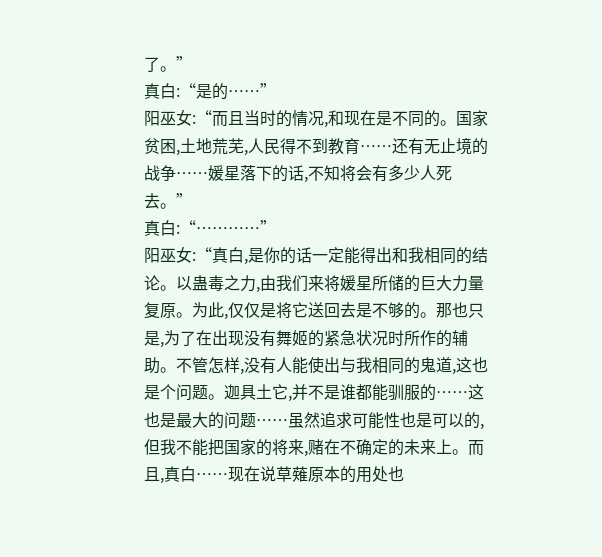了。”
真白:“是的……”
阳巫女:“而且当时的情况,和现在是不同的。国家贫困,土地荒芜,人民得不到教育……还有无止境的战争……媛星落下的话,不知将会有多少人死去。”
真白:“…………”
阳巫女:“真白,是你的话一定能得出和我相同的结论。以蛊毒之力,由我们来将媛星所储的巨大力量复原。为此,仅仅是将它送回去是不够的。那也只是,为了在出现没有舞姬的紧急状况时所作的辅助。不管怎样,没有人能使出与我相同的鬼道,这也是个问题。迦具土它,并不是谁都能驯服的……这也是最大的问题……虽然追求可能性也是可以的,但我不能把国家的将来,赌在不确定的未来上。而且,真白……现在说草薙原本的用处也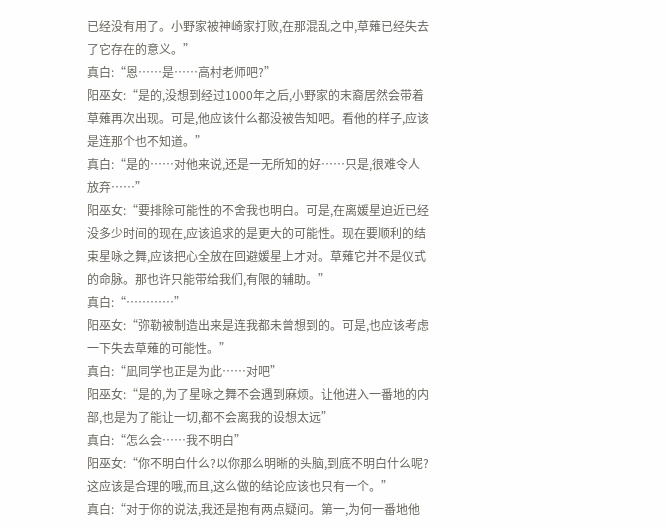已经没有用了。小野家被神崎家打败,在那混乱之中,草薙已经失去了它存在的意义。”
真白:“恩……是……高村老师吧?”
阳巫女:“是的,没想到经过1000年之后,小野家的末裔居然会带着草薙再次出现。可是,他应该什么都没被告知吧。看他的样子,应该是连那个也不知道。”
真白:“是的……对他来说,还是一无所知的好……只是,很难令人放弃……”
阳巫女:“要排除可能性的不舍我也明白。可是,在离媛星迫近已经没多少时间的现在,应该追求的是更大的可能性。现在要顺利的结束星咏之舞,应该把心全放在回避媛星上才对。草薙它并不是仪式的命脉。那也许只能带给我们,有限的辅助。”
真白:“…………”
阳巫女:“弥勒被制造出来是连我都未曾想到的。可是,也应该考虑一下失去草薙的可能性。”
真白:“凪同学也正是为此……对吧”
阳巫女:“是的,为了星咏之舞不会遇到麻烦。让他进入一番地的内部,也是为了能让一切,都不会离我的设想太远”
真白:“怎么会……我不明白”
阳巫女:“你不明白什么?以你那么明晰的头脑,到底不明白什么呢?这应该是合理的哦,而且,这么做的结论应该也只有一个。”
真白:“对于你的说法,我还是抱有两点疑问。第一,为何一番地他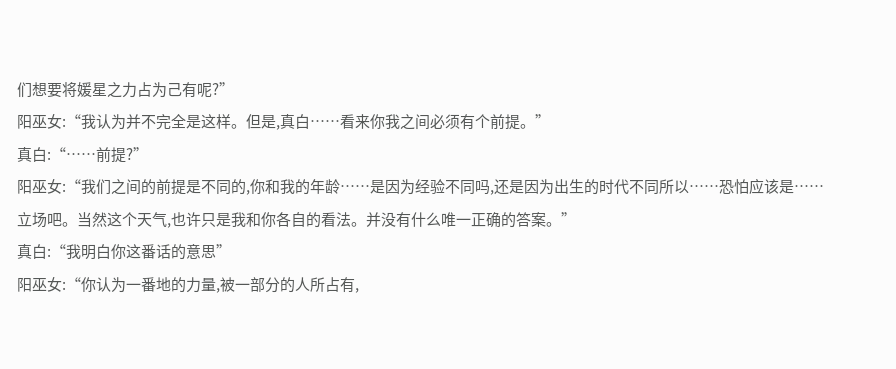们想要将媛星之力占为己有呢?”
阳巫女:“我认为并不完全是这样。但是,真白……看来你我之间必须有个前提。”
真白:“……前提?”
阳巫女:“我们之间的前提是不同的,你和我的年龄……是因为经验不同吗,还是因为出生的时代不同所以……恐怕应该是……立场吧。当然这个天气,也许只是我和你各自的看法。并没有什么唯一正确的答案。”
真白:“我明白你这番话的意思”
阳巫女:“你认为一番地的力量,被一部分的人所占有,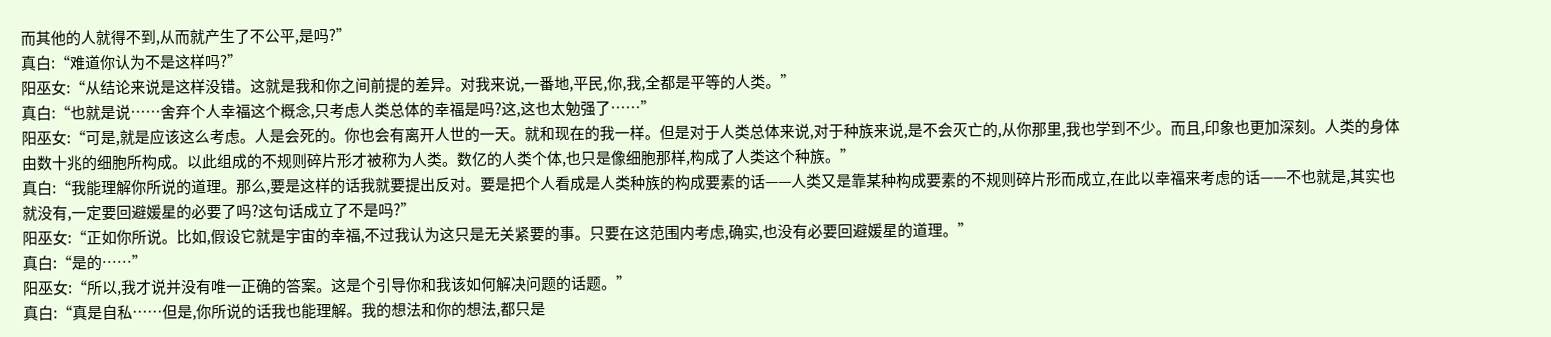而其他的人就得不到,从而就产生了不公平,是吗?”
真白:“难道你认为不是这样吗?”
阳巫女:“从结论来说是这样没错。这就是我和你之间前提的差异。对我来说,一番地,平民,你,我,全都是平等的人类。”
真白:“也就是说……舍弃个人幸福这个概念,只考虑人类总体的幸福是吗?这,这也太勉强了……”
阳巫女:“可是,就是应该这么考虑。人是会死的。你也会有离开人世的一天。就和现在的我一样。但是对于人类总体来说,对于种族来说,是不会灭亡的,从你那里,我也学到不少。而且,印象也更加深刻。人类的身体由数十兆的细胞所构成。以此组成的不规则碎片形才被称为人类。数亿的人类个体,也只是像细胞那样,构成了人类这个种族。”
真白:“我能理解你所说的道理。那么,要是这样的话我就要提出反对。要是把个人看成是人类种族的构成要素的话——人类又是靠某种构成要素的不规则碎片形而成立,在此以幸福来考虑的话——不也就是,其实也就没有,一定要回避媛星的必要了吗?这句话成立了不是吗?”
阳巫女:“正如你所说。比如,假设它就是宇宙的幸福,不过我认为这只是无关紧要的事。只要在这范围内考虑,确实,也没有必要回避媛星的道理。”
真白:“是的……”
阳巫女:“所以,我才说并没有唯一正确的答案。这是个引导你和我该如何解决问题的话题。”
真白:“真是自私……但是,你所说的话我也能理解。我的想法和你的想法,都只是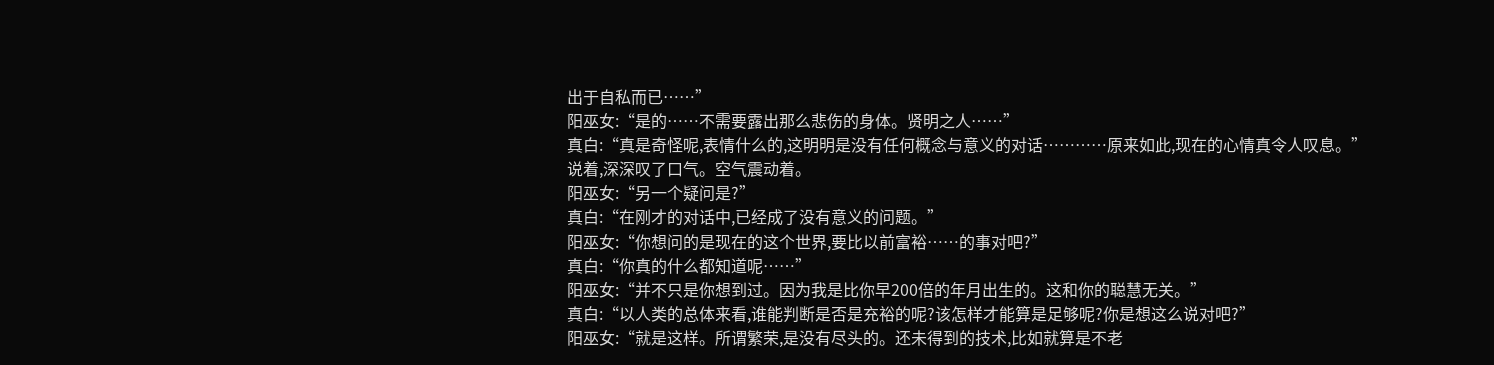出于自私而已……”
阳巫女:“是的……不需要露出那么悲伤的身体。贤明之人……”
真白:“真是奇怪呢,表情什么的,这明明是没有任何概念与意义的对话…………原来如此,现在的心情真令人叹息。”
说着,深深叹了口气。空气震动着。
阳巫女:“另一个疑问是?”
真白:“在刚才的对话中,已经成了没有意义的问题。”
阳巫女:“你想问的是现在的这个世界,要比以前富裕……的事对吧?”
真白:“你真的什么都知道呢……”
阳巫女:“并不只是你想到过。因为我是比你早200倍的年月出生的。这和你的聪慧无关。”
真白:“以人类的总体来看,谁能判断是否是充裕的呢?该怎样才能算是足够呢?你是想这么说对吧?”
阳巫女:“就是这样。所谓繁荣,是没有尽头的。还未得到的技术,比如就算是不老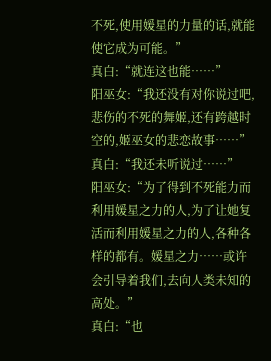不死,使用媛星的力量的话,就能使它成为可能。”
真白:“就连这也能……”
阳巫女:“我还没有对你说过吧,悲伤的不死的舞姬,还有跨越时空的,姬巫女的悲恋故事……”
真白:“我还未听说过……”
阳巫女:“为了得到不死能力而利用媛星之力的人,为了让她复活而利用媛星之力的人,各种各样的都有。媛星之力……或许会引导着我们,去向人类未知的高处。”
真白:“也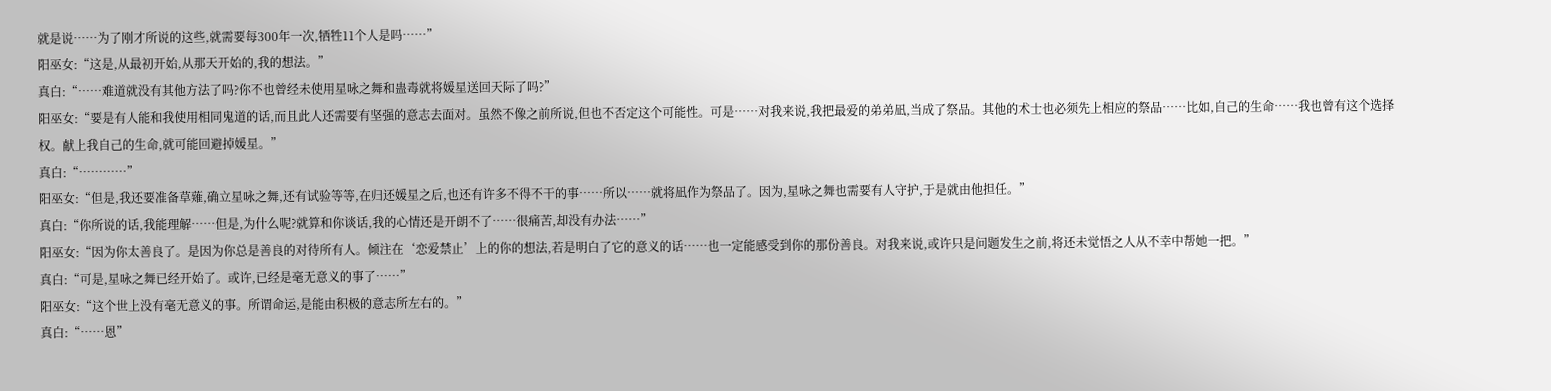就是说……为了刚才所说的这些,就需要每300年一次,牺牲11个人是吗……”
阳巫女:“这是,从最初开始,从那天开始的,我的想法。”
真白:“……难道就没有其他方法了吗?你不也曾经未使用星咏之舞和蛊毒就将媛星送回天际了吗?”
阳巫女:“要是有人能和我使用相同鬼道的话,而且此人还需要有坚强的意志去面对。虽然不像之前所说,但也不否定这个可能性。可是……对我来说,我把最爱的弟弟凪,当成了祭品。其他的术士也必须先上相应的祭品……比如,自己的生命……我也曾有这个选择权。献上我自己的生命,就可能回避掉媛星。”
真白:“…………”
阳巫女:“但是,我还要准备草薙,确立星咏之舞,还有试验等等,在归还媛星之后,也还有许多不得不干的事……所以……就将凪作为祭品了。因为,星咏之舞也需要有人守护,于是就由他担任。”
真白:“你所说的话,我能理解……但是,为什么呢?就算和你谈话,我的心情还是开朗不了……很痛苦,却没有办法……”
阳巫女:“因为你太善良了。是因为你总是善良的对待所有人。倾注在‘恋爱禁止’上的你的想法,若是明白了它的意义的话……也一定能感受到你的那份善良。对我来说,或许只是问题发生之前,将还未觉悟之人从不幸中帮她一把。”
真白:“可是,星咏之舞已经开始了。或许,已经是毫无意义的事了……”
阳巫女:“这个世上没有毫无意义的事。所谓命运,是能由积极的意志所左右的。”
真白:“……恩”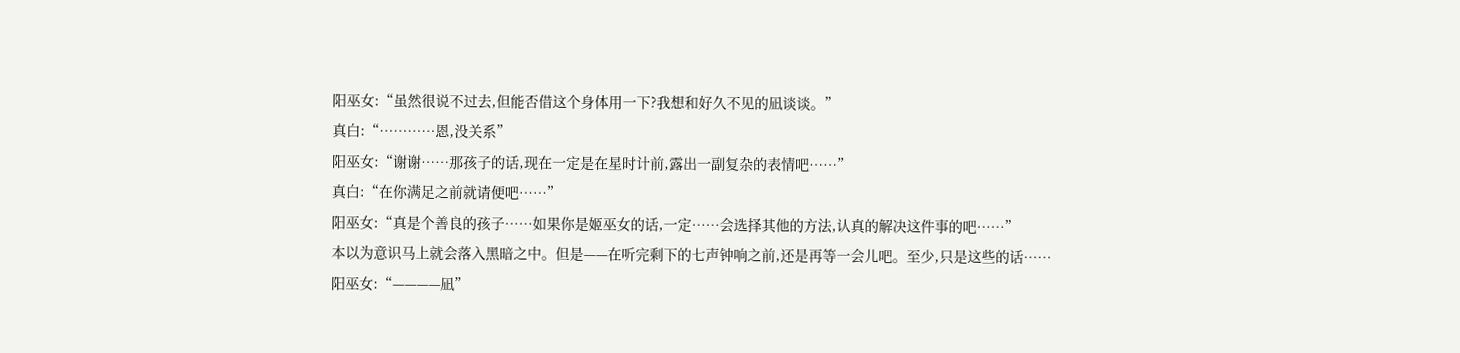阳巫女:“虽然很说不过去,但能否借这个身体用一下?我想和好久不见的凪谈谈。”
真白:“…………恩,没关系”
阳巫女:“谢谢……那孩子的话,现在一定是在星时计前,露出一副复杂的表情吧……”
真白:“在你满足之前就请便吧……”
阳巫女:“真是个善良的孩子……如果你是姬巫女的话,一定……会选择其他的方法,认真的解决这件事的吧……”
本以为意识马上就会落入黑暗之中。但是——在听完剩下的七声钟响之前,还是再等一会儿吧。至少,只是这些的话……
阳巫女:“————凪”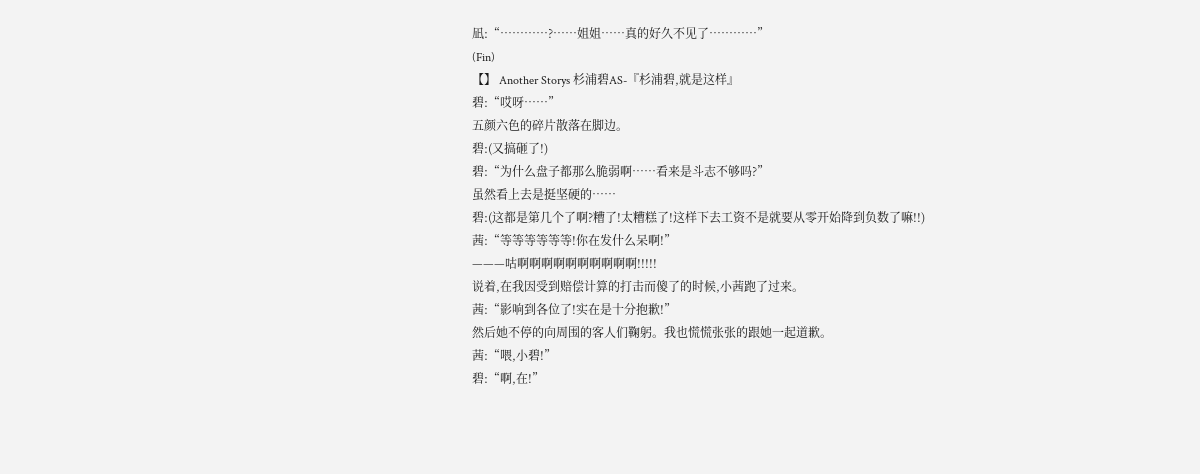凪:“…………?……姐姐……真的好久不见了…………”
(Fin)
【】 Another Storys 杉浦碧AS-『杉浦碧,就是这样』
碧:“哎呀……”
五颜六色的碎片散落在脚边。
碧:(又搞砸了!)
碧:“为什么盘子都那么脆弱啊……看来是斗志不够吗?”
虽然看上去是挺坚硬的……
碧:(这都是第几个了啊?糟了!太糟糕了!这样下去工资不是就要从零开始降到负数了嘛!!)
茜:“等等等等等等!你在发什么呆啊!”
———咕啊啊啊啊啊啊啊啊啊啊!!!!!
说着,在我因受到赔偿计算的打击而傻了的时候,小茜跑了过来。
茜:“影响到各位了!实在是十分抱歉!”
然后她不停的向周围的客人们鞠躬。我也慌慌张张的跟她一起道歉。
茜:“喂,小碧!”
碧:“啊,在!”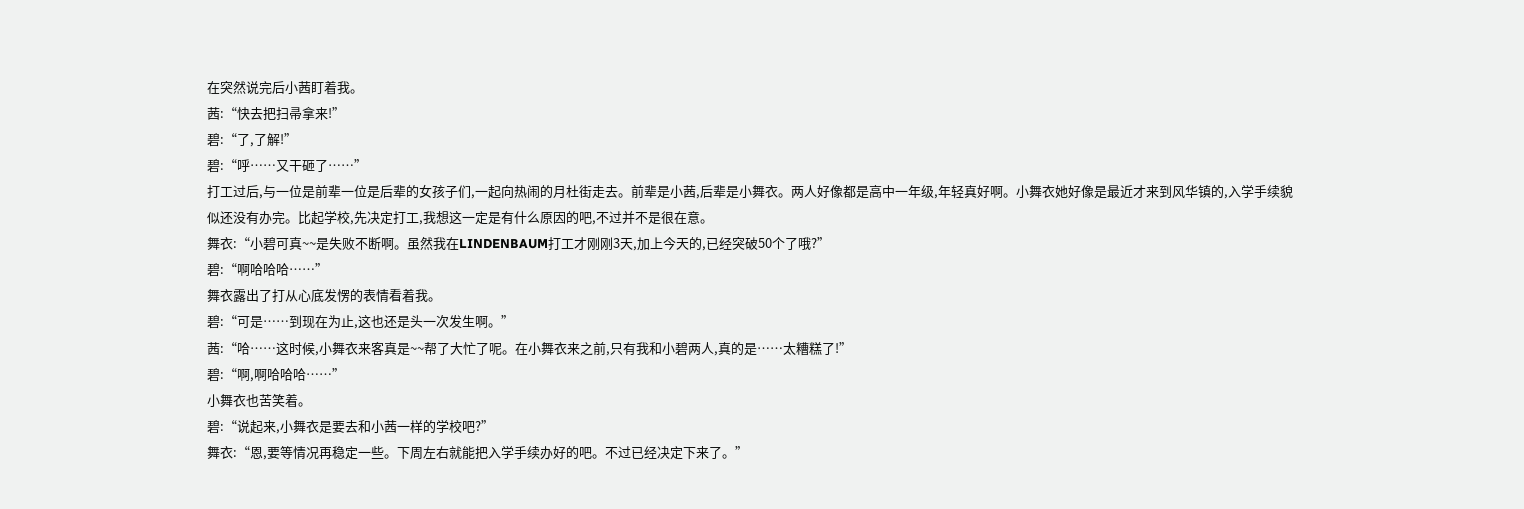在突然说完后小茜盯着我。
茜:“快去把扫帚拿来!”
碧:“了,了解!”
碧:“呼……又干砸了……”
打工过后,与一位是前辈一位是后辈的女孩子们,一起向热闹的月杜街走去。前辈是小茜,后辈是小舞衣。两人好像都是高中一年级,年轻真好啊。小舞衣她好像是最近才来到风华镇的,入学手续貌似还没有办完。比起学校,先决定打工,我想这一定是有什么原因的吧,不过并不是很在意。
舞衣:“小碧可真~~是失败不断啊。虽然我在LINDENBAUM打工才刚刚3天,加上今天的,已经突破50个了哦?”
碧:“啊哈哈哈……”
舞衣露出了打从心底发愣的表情看着我。
碧:“可是……到现在为止,这也还是头一次发生啊。”
茜:“哈……这时候,小舞衣来客真是~~帮了大忙了呢。在小舞衣来之前,只有我和小碧两人,真的是……太糟糕了!”
碧:“啊,啊哈哈哈……”
小舞衣也苦笑着。
碧:“说起来,小舞衣是要去和小茜一样的学校吧?”
舞衣:“恩,要等情况再稳定一些。下周左右就能把入学手续办好的吧。不过已经决定下来了。”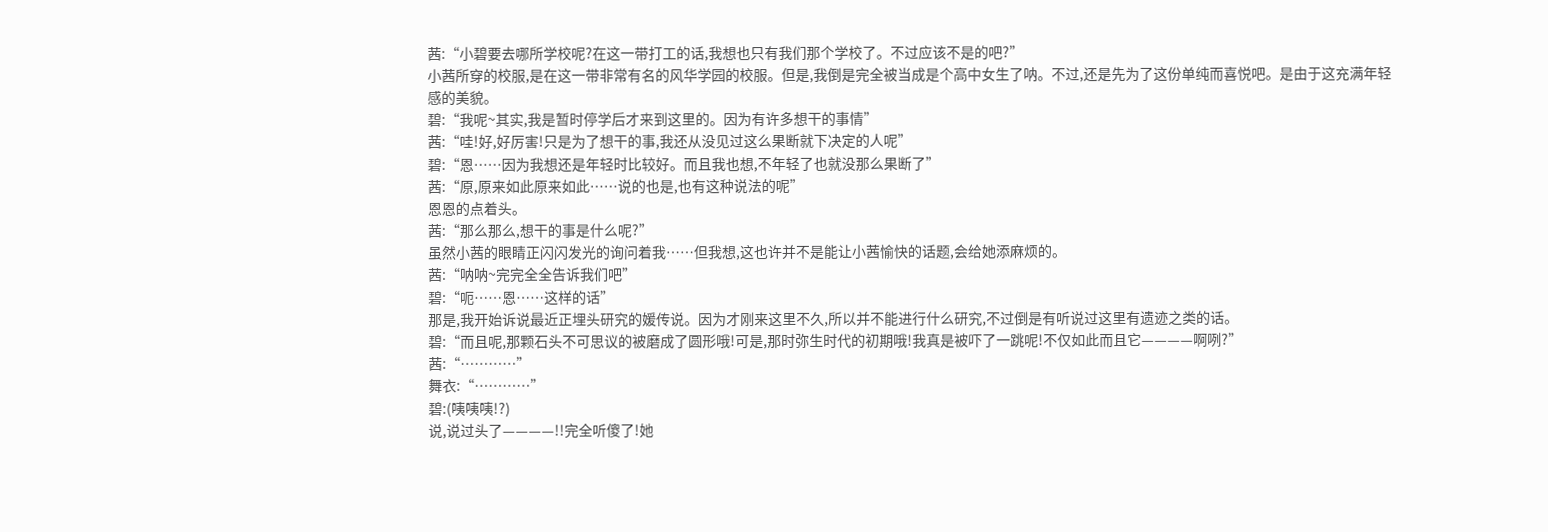茜:“小碧要去哪所学校呢?在这一带打工的话,我想也只有我们那个学校了。不过应该不是的吧?”
小茜所穿的校服,是在这一带非常有名的风华学园的校服。但是,我倒是完全被当成是个高中女生了呐。不过,还是先为了这份单纯而喜悦吧。是由于这充满年轻感的美貌。
碧:“我呢~其实,我是暂时停学后才来到这里的。因为有许多想干的事情”
茜:“哇!好,好厉害!只是为了想干的事,我还从没见过这么果断就下决定的人呢”
碧:“恩……因为我想还是年轻时比较好。而且我也想,不年轻了也就没那么果断了”
茜:“原,原来如此原来如此……说的也是,也有这种说法的呢”
恩恩的点着头。
茜:“那么那么,想干的事是什么呢?”
虽然小茜的眼睛正闪闪发光的询问着我……但我想,这也许并不是能让小茜愉快的话题,会给她添麻烦的。
茜:“呐呐~完完全全告诉我们吧”
碧:“呃……恩……这样的话”
那是,我开始诉说最近正埋头研究的媛传说。因为才刚来这里不久,所以并不能进行什么研究,不过倒是有听说过这里有遗迹之类的话。
碧:“而且呢,那颗石头不可思议的被磨成了圆形哦!可是,那时弥生时代的初期哦!我真是被吓了一跳呢!不仅如此而且它————啊咧?”
茜:“…………”
舞衣:“…………”
碧:(咦咦咦!?)
说,说过头了————!!完全听傻了!她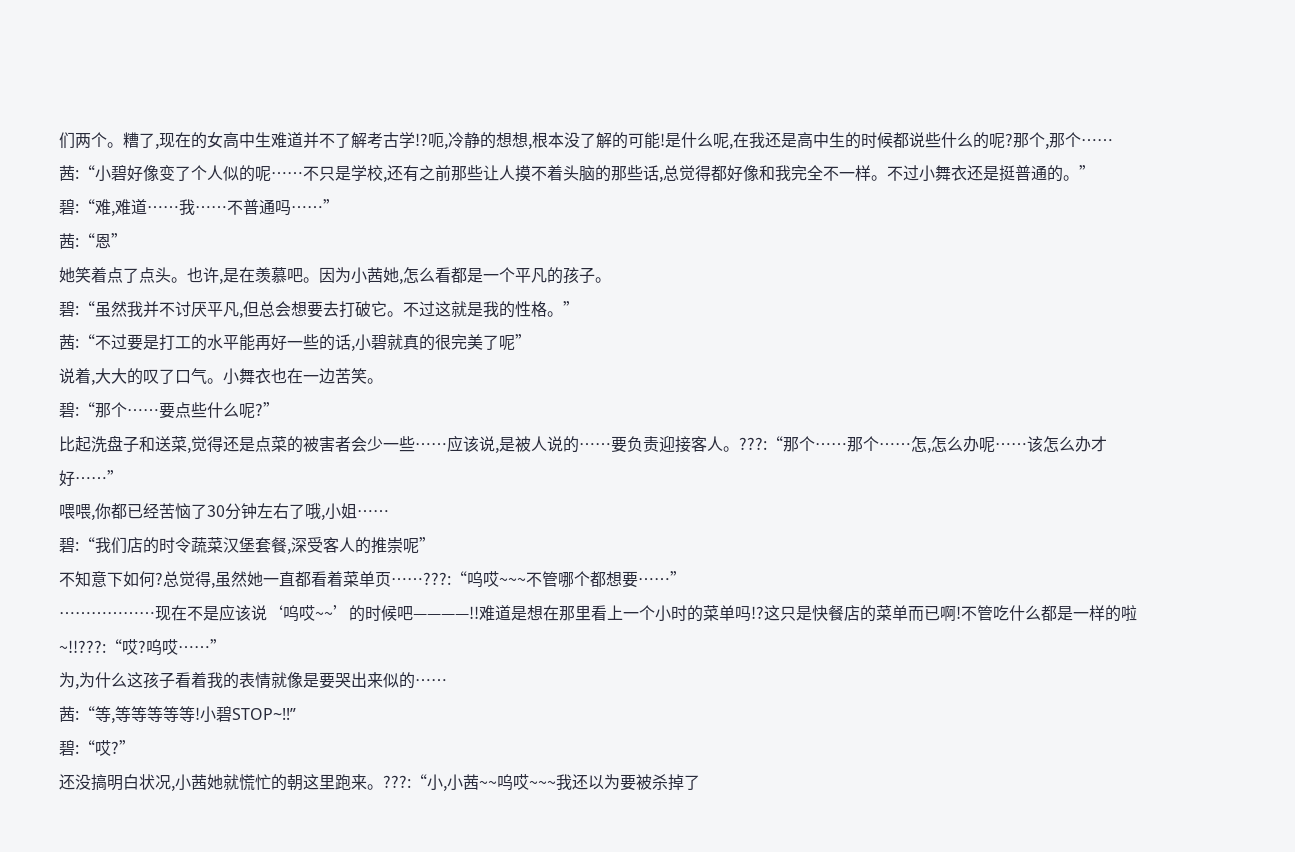们两个。糟了,现在的女高中生难道并不了解考古学!?呃,冷静的想想,根本没了解的可能!是什么呢,在我还是高中生的时候都说些什么的呢?那个,那个……
茜:“小碧好像变了个人似的呢……不只是学校,还有之前那些让人摸不着头脑的那些话,总觉得都好像和我完全不一样。不过小舞衣还是挺普通的。”
碧:“难,难道……我……不普通吗……”
茜:“恩”
她笑着点了点头。也许,是在羡慕吧。因为小茜她,怎么看都是一个平凡的孩子。
碧:“虽然我并不讨厌平凡,但总会想要去打破它。不过这就是我的性格。”
茜:“不过要是打工的水平能再好一些的话,小碧就真的很完美了呢”
说着,大大的叹了口气。小舞衣也在一边苦笑。
碧:“那个……要点些什么呢?”
比起洗盘子和送菜,觉得还是点菜的被害者会少一些……应该说,是被人说的……要负责迎接客人。???:“那个……那个……怎,怎么办呢……该怎么办才好……”
喂喂,你都已经苦恼了30分钟左右了哦,小姐……
碧:“我们店的时令蔬菜汉堡套餐,深受客人的推崇呢”
不知意下如何?总觉得,虽然她一直都看着菜单页……???:“呜哎~~~不管哪个都想要……”
………………现在不是应该说‘呜哎~~’的时候吧————!!难道是想在那里看上一个小时的菜单吗!?这只是快餐店的菜单而已啊!不管吃什么都是一样的啦~!!???:“哎?呜哎……”
为,为什么这孩子看着我的表情就像是要哭出来似的……
茜:“等,等等等等等!小碧STOP~!!”
碧:“哎?”
还没搞明白状况,小茜她就慌忙的朝这里跑来。???:“小,小茜~~呜哎~~~我还以为要被杀掉了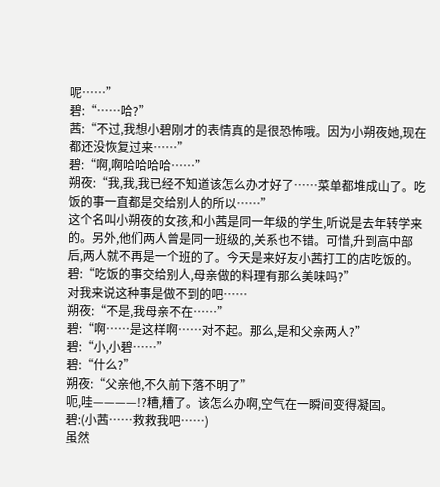呢……”
碧:“……哈?”
茜:“不过,我想小碧刚才的表情真的是很恐怖哦。因为小朔夜她,现在都还没恢复过来……”
碧:“啊,啊哈哈哈哈……”
朔夜:“我,我,我已经不知道该怎么办才好了……菜单都堆成山了。吃饭的事一直都是交给别人的所以……”
这个名叫小朔夜的女孩,和小茜是同一年级的学生,听说是去年转学来的。另外,他们两人曾是同一班级的,关系也不错。可惜,升到高中部后,两人就不再是一个班的了。今天是来好友小茜打工的店吃饭的。
碧:“吃饭的事交给别人,母亲做的料理有那么美味吗?”
对我来说这种事是做不到的吧……
朔夜:“不是,我母亲不在……”
碧:“啊……是这样啊……对不起。那么,是和父亲两人?”
碧:“小,小碧……”
碧:“什么?”
朔夜:“父亲他,不久前下落不明了”
呃,哇————!?糟,糟了。该怎么办啊,空气在一瞬间变得凝固。
碧:(小茜……救救我吧……)
虽然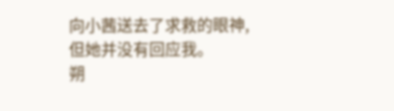向小茜送去了求救的眼神,但她并没有回应我。
朔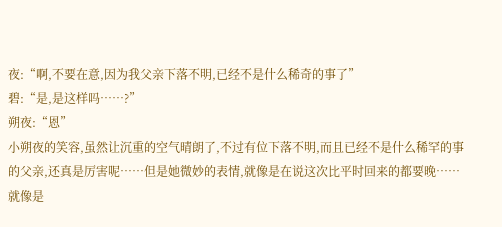夜:“啊,不要在意,因为我父亲下落不明,已经不是什么稀奇的事了”
碧:“是,是这样吗……?”
朔夜:“恩”
小朔夜的笑容,虽然让沉重的空气晴朗了,不过有位下落不明,而且已经不是什么稀罕的事的父亲,还真是厉害呢……但是她微妙的表情,就像是在说这次比平时回来的都要晚……就像是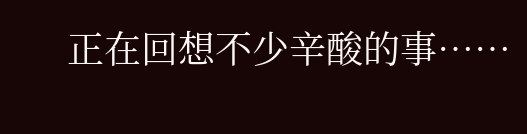正在回想不少辛酸的事……